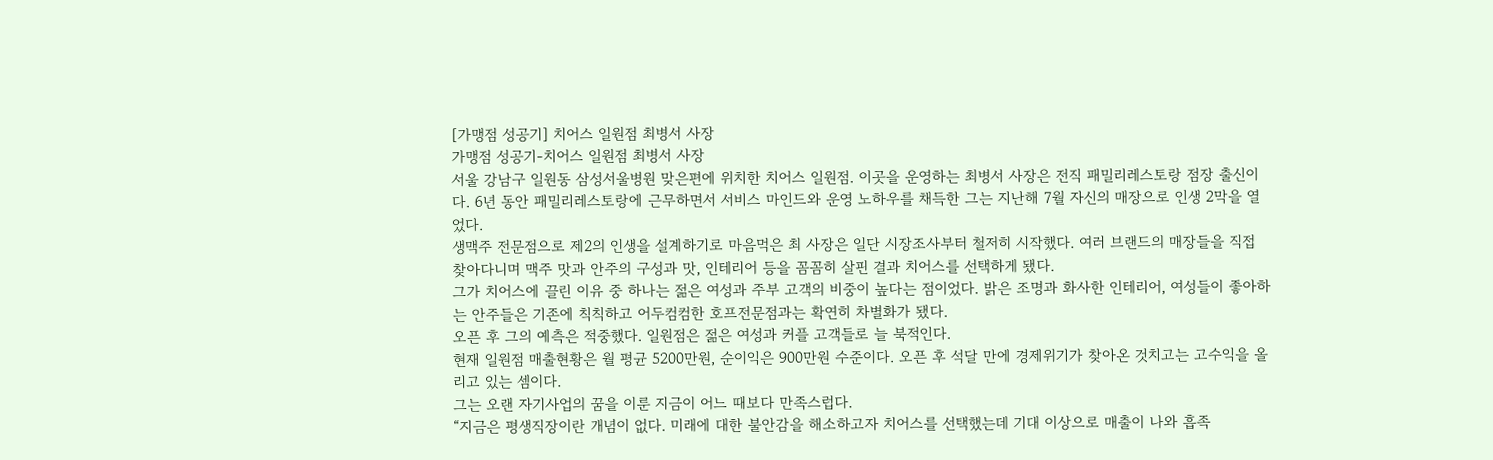[가맹점 성공기] 치어스 일원점 최병서 사장
가맹점 성공기-치어스 일원점 최병서 사장
서울 강남구 일원동 삼성서울병원 맞은편에 위치한 치어스 일원점. 이곳을 운영하는 최병서 사장은 전직 패밀리레스토랑 점장 출신이다. 6년 동안 패밀리레스토랑에 근무하면서 서비스 마인드와 운영 노하우를 채득한 그는 지난해 7월 자신의 매장으로 인생 2막을 열었다.
생맥주 전문점으로 제2의 인생을 설계하기로 마음먹은 최 사장은 일단 시장조사부터 철저히 시작했다. 여러 브랜드의 매장들을 직접 찾아다니며 맥주 맛과 안주의 구성과 맛, 인테리어 등을 꼼꼼히 살핀 결과 치어스를 선택하게 됐다.
그가 치어스에 끌린 이유 중 하나는 젊은 여성과 주부 고객의 비중이 높다는 점이었다. 밝은 조명과 화사한 인테리어, 여성들이 좋아하는 안주들은 기존에 칙칙하고 어두컴컴한 호프전문점과는 확연히 차별화가 됐다.
오픈 후 그의 예측은 적중했다. 일원점은 젊은 여성과 커플 고객들로 늘 북적인다.
현재 일원점 매출현황은 월 평균 5200만원, 순이익은 900만원 수준이다. 오픈 후 석달 만에 경제위기가 찾아온 것치고는 고수익을 올리고 있는 셈이다.
그는 오랜 자기사업의 꿈을 이룬 지금이 어느 때보다 만족스럽다.
“지금은 평생직장이란 개념이 없다. 미래에 대한 불안감을 해소하고자 치어스를 선택했는데 기대 이상으로 매출이 나와 흡족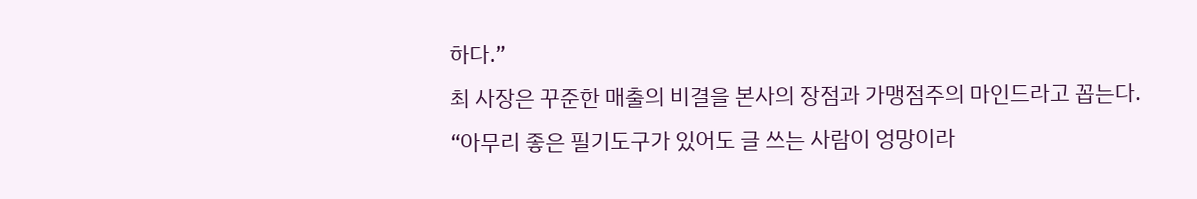하다.”
최 사장은 꾸준한 매출의 비결을 본사의 장점과 가맹점주의 마인드라고 꼽는다.
“아무리 좋은 필기도구가 있어도 글 쓰는 사람이 엉망이라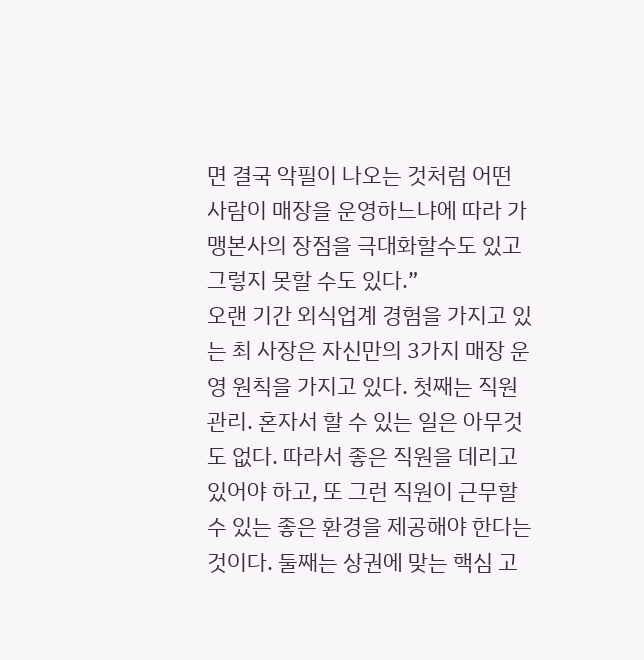면 결국 악필이 나오는 것처럼 어떤 사람이 매장을 운영하느냐에 따라 가맹본사의 장점을 극대화할수도 있고 그렇지 못할 수도 있다.”
오랜 기간 외식업계 경험을 가지고 있는 최 사장은 자신만의 3가지 매장 운영 원칙을 가지고 있다. 첫째는 직원관리. 혼자서 할 수 있는 일은 아무것도 없다. 따라서 좋은 직원을 데리고 있어야 하고, 또 그런 직원이 근무할 수 있는 좋은 환경을 제공해야 한다는 것이다. 둘째는 상권에 맞는 핵심 고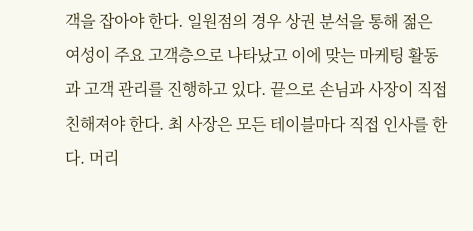객을 잡아야 한다. 일원점의 경우 상권 분석을 통해 젊은 여성이 주요 고객층으로 나타났고 이에 맞는 마케팅 활동과 고객 관리를 진행하고 있다. 끝으로 손님과 사장이 직접 친해져야 한다. 최 사장은 모든 테이블마다 직접 인사를 한다. 머리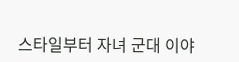스타일부터 자녀 군대 이야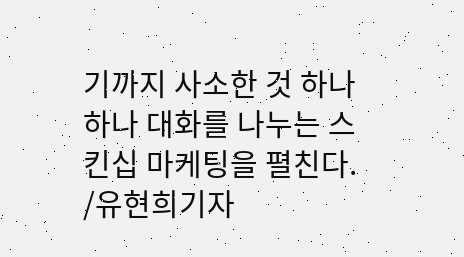기까지 사소한 것 하나하나 대화를 나누는 스킨십 마케팅을 펼친다.
/유현희기자